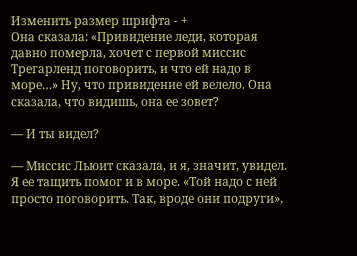Изменить размер шрифта - +
Она сказала: «Привидение леди, которая давно померла, хочет с первой миссис Трегарленд поговорить, и что ей надо в море…» Ну, что привидение ей велело. Она сказала, что видишь, она ее зовет?

— И ты видел?

— Миссис Льюит сказала, и я, значит, увидел. Я ее тащить помог и в море. «Той надо с ней просто поговорить. Так, вроде они подруги»,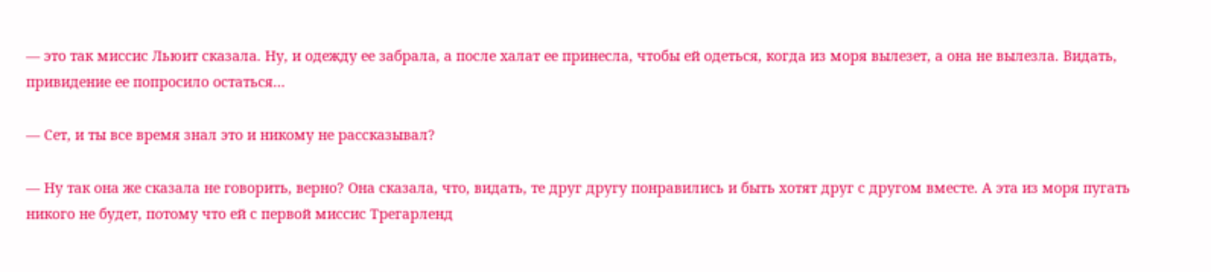— это так миссис Льюит сказала. Ну, и одежду ее забрала, а после халат ее принесла, чтобы ей одеться, когда из моря вылезет, а она не вылезла. Видать, привидение ее попросило остаться…

— Сет, и ты все время знал это и никому не рассказывал?

— Ну так она же сказала не говорить, верно? Она сказала, что, видать, те друг другу понравились и быть хотят друг с другом вместе. А эта из моря пугать никого не будет, потому что ей с первой миссис Трегарленд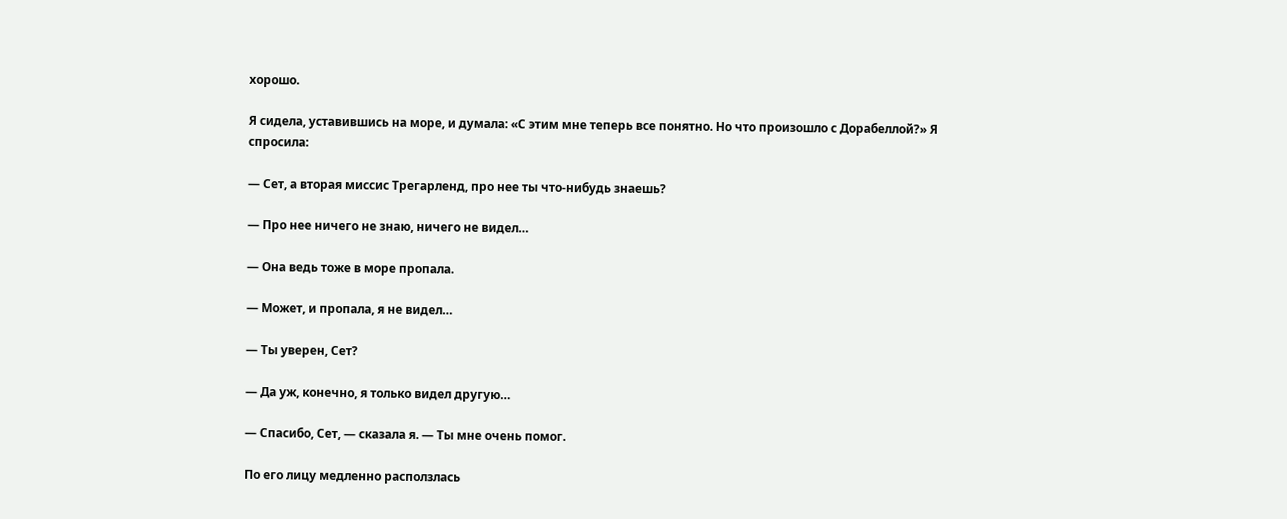хорошо.

Я сидела, уставившись на море, и думала: «С этим мне теперь все понятно. Но что произошло с Дорабеллой?» Я спросила:

— Сет, а вторая миссис Трегарленд, про нее ты что-нибудь знаешь?

— Про нее ничего не знаю, ничего не видел…

— Она ведь тоже в море пропала.

— Может, и пропала, я не видел…

— Ты уверен, Сет?

— Да уж, конечно, я только видел другую…

— Спасибо, Сет, — сказала я. — Ты мне очень помог.

По его лицу медленно расползлась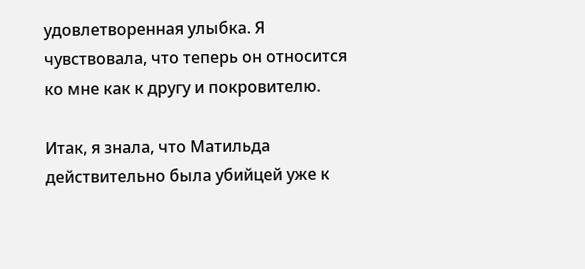удовлетворенная улыбка. Я чувствовала, что теперь он относится ко мне как к другу и покровителю.

Итак, я знала, что Матильда действительно была убийцей уже к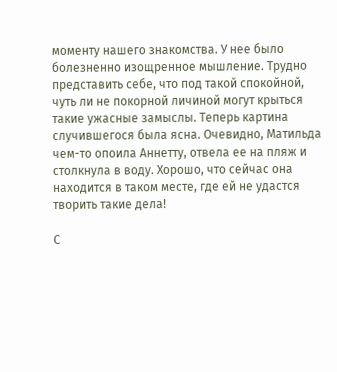моменту нашего знакомства. У нее было болезненно изощренное мышление. Трудно представить себе, что под такой спокойной, чуть ли не покорной личиной могут крыться такие ужасные замыслы. Теперь картина случившегося была ясна. Очевидно, Матильда чем-то опоила Аннетту, отвела ее на пляж и столкнула в воду. Хорошо, что сейчас она находится в таком месте, где ей не удастся творить такие дела!

С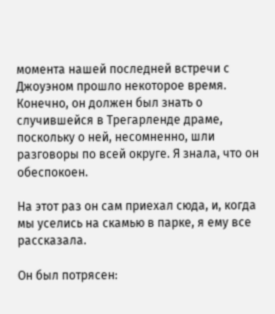момента нашей последней встречи с Джоуэном прошло некоторое время. Конечно, он должен был знать о случившейся в Трегарленде драме, поскольку о ней, несомненно, шли разговоры по всей округе. Я знала, что он обеспокоен.

На этот раз он сам приехал сюда, и, когда мы уселись на скамью в парке, я ему все рассказала.

Он был потрясен: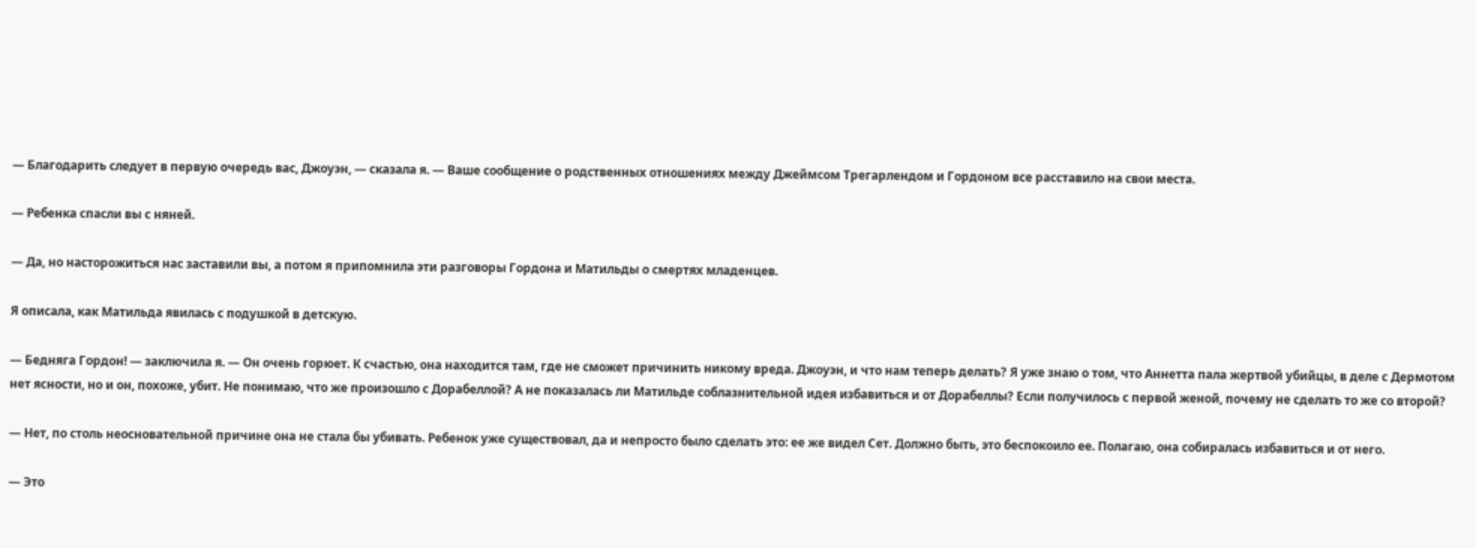— Благодарить следует в первую очередь вас, Джоуэн, — сказала я. — Ваше сообщение о родственных отношениях между Джеймсом Трегарлендом и Гордоном все расставило на свои места.

— Ребенка спасли вы с няней.

— Да, но насторожиться нас заставили вы, а потом я припомнила эти разговоры Гордона и Матильды о смертях младенцев.

Я описала, как Матильда явилась с подушкой в детскую.

— Бедняга Гордон! — заключила я. — Он очень горюет. К счастью, она находится там, где не сможет причинить никому вреда. Джоуэн, и что нам теперь делать? Я уже знаю о том, что Аннетта пала жертвой убийцы, в деле с Дермотом нет ясности, но и он, похоже, убит. Не понимаю, что же произошло с Дорабеллой? А не показалась ли Матильде соблазнительной идея избавиться и от Дорабеллы? Если получилось с первой женой, почему не сделать то же со второй?

— Нет, по столь неосновательной причине она не стала бы убивать. Ребенок уже существовал, да и непросто было сделать это: ее же видел Сет. Должно быть, это беспокоило ее. Полагаю, она собиралась избавиться и от него.

— Это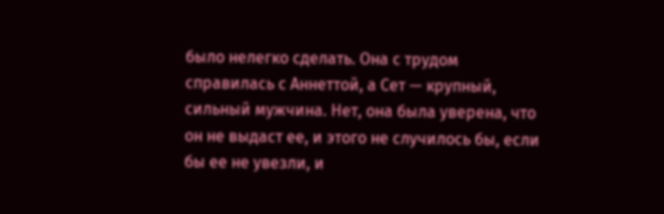было нелегко сделать. Она с трудом справилась с Аннеттой, а Сет — крупный, сильный мужчина. Нет, она была уверена, что он не выдаст ее, и этого не случилось бы, если бы ее не увезли, и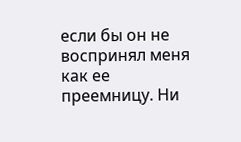если бы он не воспринял меня как ее преемницу. Ни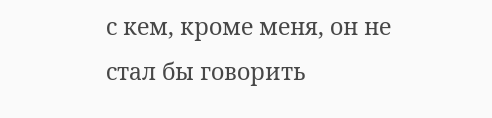с кем, кроме меня, он не стал бы говорить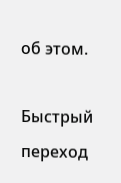об этом.

Быстрый переход